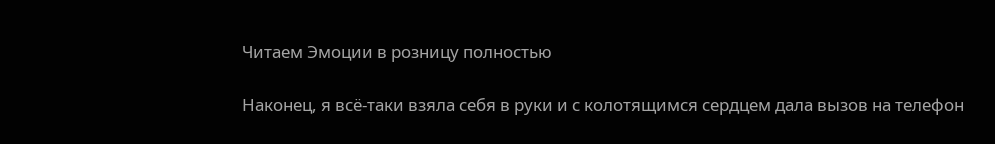Читаем Эмоции в розницу полностью

Наконец, я всё-таки взяла себя в руки и с колотящимся сердцем дала вызов на телефон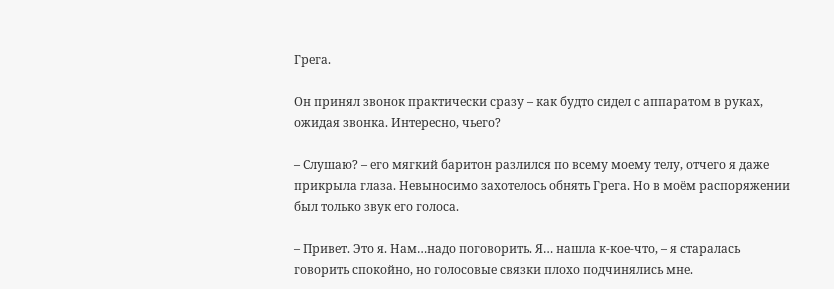Грега.

Он принял звонок практически сразу – как будто сидел с аппаратом в руках, ожидая звонка. Интересно, чьего?

– Слушаю? – его мягкий баритон разлился по всему моему телу, отчего я даже прикрыла глаза. Невыносимо захотелось обнять Грега. Но в моём распоряжении был только звук его голоса.

– Привет. Это я. Нам…надо поговорить. Я… нашла к-кое-что, – я старалась говорить спокойно, но голосовые связки плохо подчинялись мне.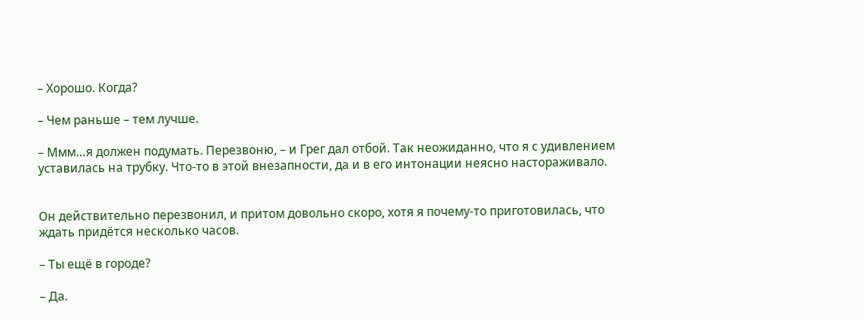– Хорошо. Когда?

– Чем раньше – тем лучше.

– Ммм…я должен подумать. Перезвоню, – и Грег дал отбой. Так неожиданно, что я с удивлением уставилась на трубку. Что-то в этой внезапности, да и в его интонации неясно настораживало.


Он действительно перезвонил, и притом довольно скоро, хотя я почему-то приготовилась, что ждать придётся несколько часов.

– Ты ещё в городе?

– Да.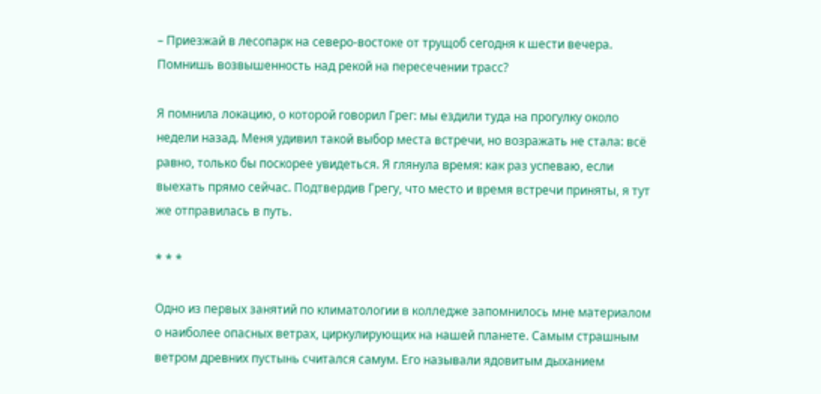– Приезжай в лесопарк на северо-востоке от трущоб сегодня к шести вечера. Помнишь возвышенность над рекой на пересечении трасс?

Я помнила локацию, о которой говорил Грег: мы ездили туда на прогулку около недели назад. Меня удивил такой выбор места встречи, но возражать не стала: всё равно, только бы поскорее увидеться. Я глянула время: как раз успеваю, если выехать прямо сейчас. Подтвердив Грегу, что место и время встречи приняты, я тут же отправилась в путь.

* * *

Одно из первых занятий по климатологии в колледже запомнилось мне материалом о наиболее опасных ветрах, циркулирующих на нашей планете. Самым страшным ветром древних пустынь считался самум. Его называли ядовитым дыханием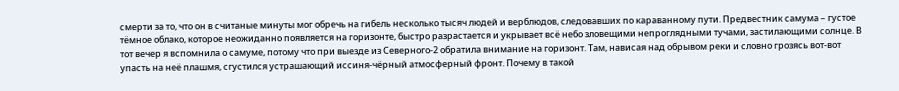смерти за то, что он в считаные минуты мог обречь на гибель несколько тысяч людей и верблюдов, следовавших по караванному пути. Предвестник самума – густое тёмное облако, которое неожиданно появляется на горизонте, быстро разрастается и укрывает всё небо зловещими непроглядными тучами, застилающими солнце. В тот вечер я вспомнила о самуме, потому что при выезде из Северного-2 обратила внимание на горизонт. Там, нависая над обрывом реки и словно грозясь вот-вот упасть на неё плашмя, сгустился устрашающий иссиня-чёрный атмосферный фронт. Почему в такой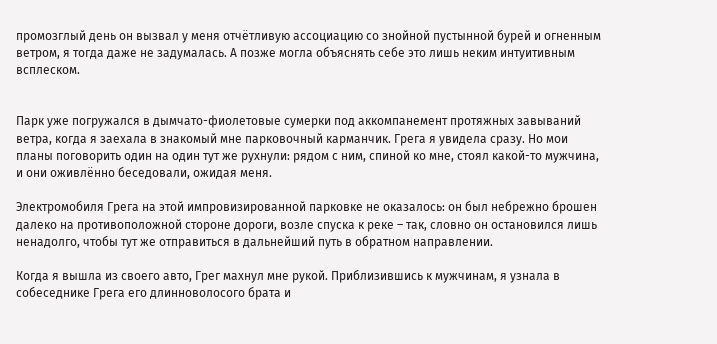промозглый день он вызвал у меня отчётливую ассоциацию со знойной пустынной бурей и огненным ветром, я тогда даже не задумалась. А позже могла объяснять себе это лишь неким интуитивным всплеском.


Парк уже погружался в дымчато-фиолетовые сумерки под аккомпанемент протяжных завываний ветра, когда я заехала в знакомый мне парковочный карманчик. Грега я увидела сразу. Но мои планы поговорить один на один тут же рухнули: рядом с ним, спиной ко мне, стоял какой-то мужчина, и они оживлённо беседовали, ожидая меня.

Электромобиля Грега на этой импровизированной парковке не оказалось: он был небрежно брошен далеко на противоположной стороне дороги, возле спуска к реке – так, словно он остановился лишь ненадолго, чтобы тут же отправиться в дальнейший путь в обратном направлении.

Когда я вышла из своего авто, Грег махнул мне рукой. Приблизившись к мужчинам, я узнала в собеседнике Грега его длинноволосого брата и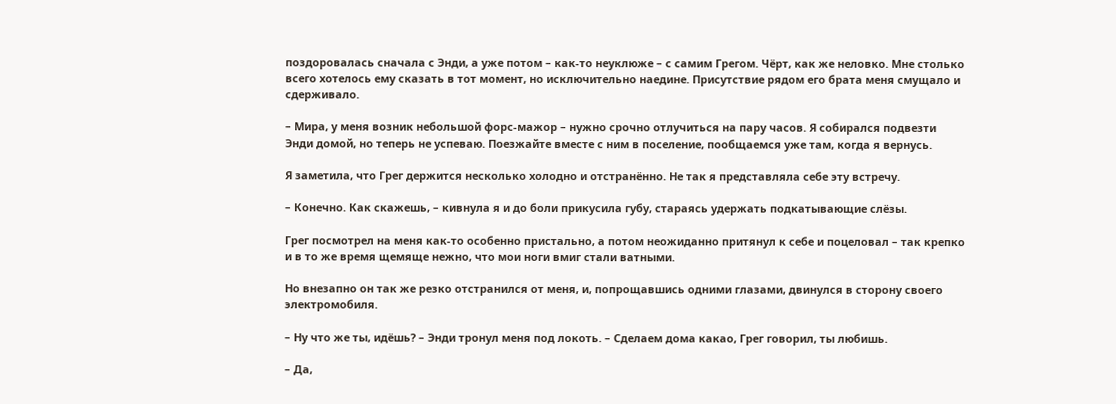поздоровалась сначала с Энди, а уже потом – как-то неуклюже – с самим Грегом. Чёрт, как же неловко. Мне столько всего хотелось ему сказать в тот момент, но исключительно наедине. Присутствие рядом его брата меня смущало и сдерживало.

– Мира, у меня возник небольшой форс-мажор – нужно срочно отлучиться на пару часов. Я собирался подвезти Энди домой, но теперь не успеваю. Поезжайте вместе с ним в поселение, пообщаемся уже там, когда я вернусь.

Я заметила, что Грег держится несколько холодно и отстранённо. Не так я представляла себе эту встречу.

– Конечно. Как скажешь, – кивнула я и до боли прикусила губу, стараясь удержать подкатывающие слёзы.

Грег посмотрел на меня как-то особенно пристально, а потом неожиданно притянул к себе и поцеловал – так крепко и в то же время щемяще нежно, что мои ноги вмиг стали ватными.

Но внезапно он так же резко отстранился от меня, и, попрощавшись одними глазами, двинулся в сторону своего электромобиля.

– Ну что же ты, идёшь? – Энди тронул меня под локоть. – Сделаем дома какао, Грег говорил, ты любишь.

– Да,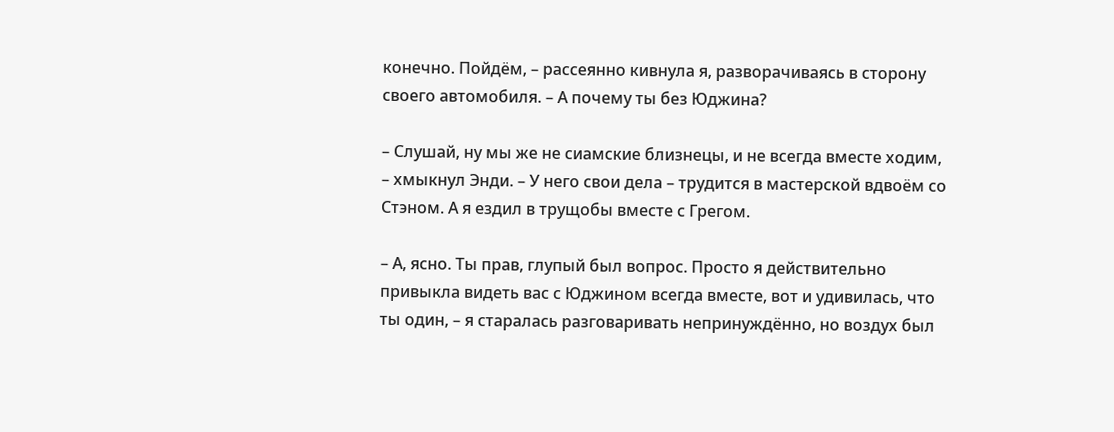конечно. Пойдём, – рассеянно кивнула я, разворачиваясь в сторону своего автомобиля. – А почему ты без Юджина?

– Слушай, ну мы же не сиамские близнецы, и не всегда вместе ходим, – хмыкнул Энди. – У него свои дела – трудится в мастерской вдвоём со Стэном. А я ездил в трущобы вместе с Грегом.

– А, ясно. Ты прав, глупый был вопрос. Просто я действительно привыкла видеть вас с Юджином всегда вместе, вот и удивилась, что ты один, – я старалась разговаривать непринуждённо, но воздух был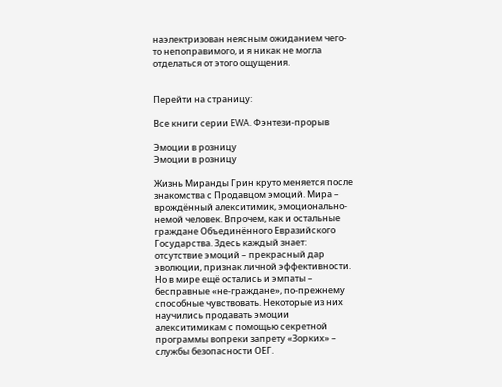наэлектризован неясным ожиданием чего-то непоправимого, и я никак не могла отделаться от этого ощущения.


Перейти на страницу:

Все книги серии EWA. Фэнтези-прорыв

Эмоции в розницу
Эмоции в розницу

Жизнь Миранды Грин круто меняется после знакомства с Продавцом эмоций. Мира – врождённый алекситимик, эмоционально-немой человек. Впрочем, как и остальные граждане Объединённого Евразийского Государства. Здесь каждый знает: отсутствие эмоций – прекрасный дар эволюции, признак личной эффективности. Но в мире ещё остались и эмпаты – бесправные «не-граждане», по-прежнему способные чувствовать. Некоторые из них научились продавать эмоции алекситимикам с помощью секретной программы вопреки запрету «Зорких» – службы безопасности ОЕГ.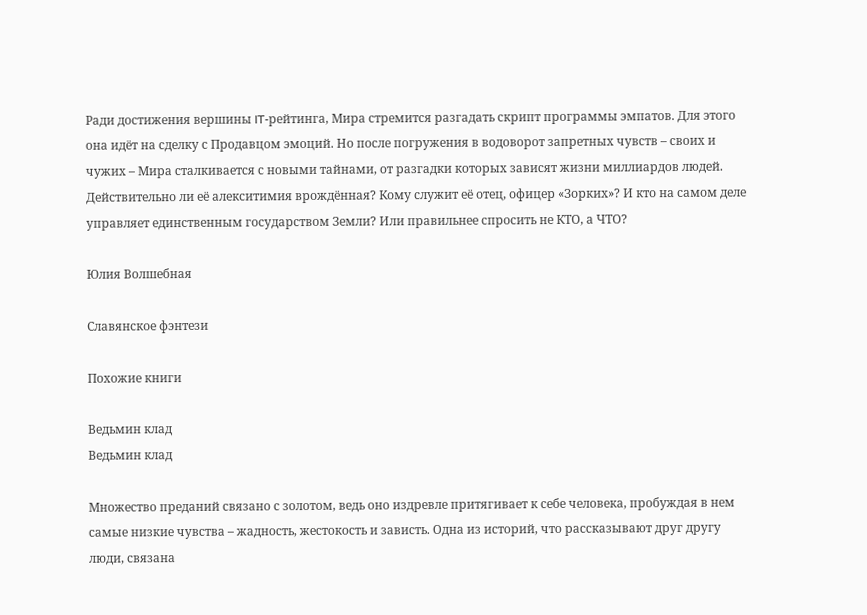Ради достижения вершины IT-рейтинга, Мира стремится разгадать скрипт программы эмпатов. Для этого она идёт на сделку с Продавцом эмоций. Но после погружения в водоворот запретных чувств – своих и чужих – Мира сталкивается с новыми тайнами, от разгадки которых зависят жизни миллиардов людей. Действительно ли её алекситимия врождённая? Кому служит её отец, офицер «Зорких»? И кто на самом деле управляет единственным государством Земли? Или правильнее спросить не КТО, а ЧТО?

Юлия Волшебная

Славянское фэнтези

Похожие книги

Ведьмин клад
Ведьмин клад

Множество преданий связано с золотом, ведь оно издревле притягивает к себе человека, пробуждая в нем самые низкие чувства – жадность, жестокость и зависть. Одна из историй, что рассказывают друг другу люди, связана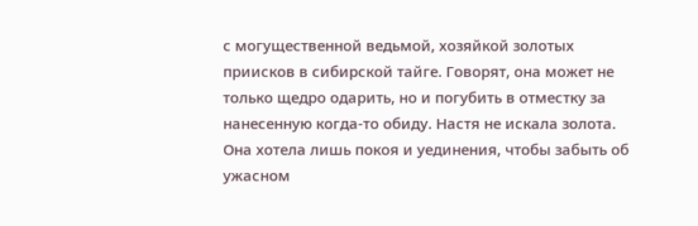с могущественной ведьмой, хозяйкой золотых приисков в сибирской тайге. Говорят, она может не только щедро одарить, но и погубить в отместку за нанесенную когда-то обиду. Настя не искала золота. Она хотела лишь покоя и уединения, чтобы забыть об ужасном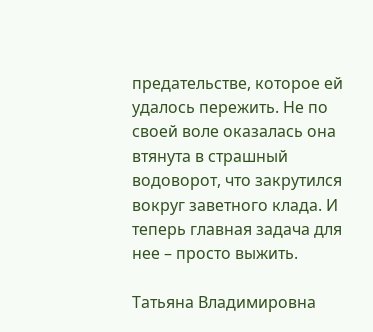предательстве, которое ей удалось пережить. Не по своей воле оказалась она втянута в страшный водоворот, что закрутился вокруг заветного клада. И теперь главная задача для нее – просто выжить.

Татьяна Владимировна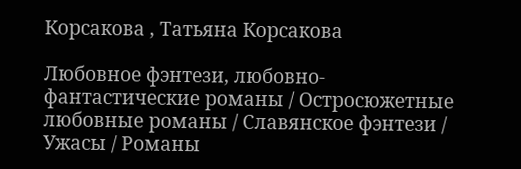Корсакова , Татьяна Корсакова

Любовное фэнтези, любовно-фантастические романы / Остросюжетные любовные романы / Славянское фэнтези / Ужасы / Романы